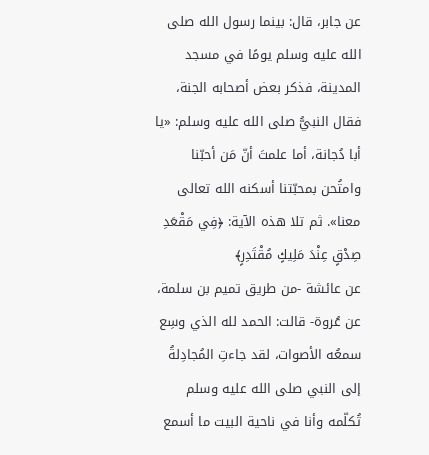عن جابر، قال: بينما رسول الله صلى الله عليه وسلم يومًا في مسجد المدينة، فذكر بعض أصحابه الجنة، فقال النبيُّ صلى الله عليه وسلم: «يا أبا دُجانة، أما علمتَ أنّ مَن أحبّنا وامتُحن بمحبّتنا أسكنه الله تعالى معنا». ثم تلا هذه الآية: ﴿فِي مَقْعَدِ صِدْقٍ عِنْدَ مَلِيكٍ مُقْتَدِرٍ﴾
عن عائشة -من طريق تميم بن سلمة، عن عُروة- قالت: الحمد لله الذي وسِع سمعُه الأصوات، لقد جاءتِ المُجادِلةُ إلى النبي صلى الله عليه وسلم تُكلّمه وأنا في ناحية البيت ما أسمع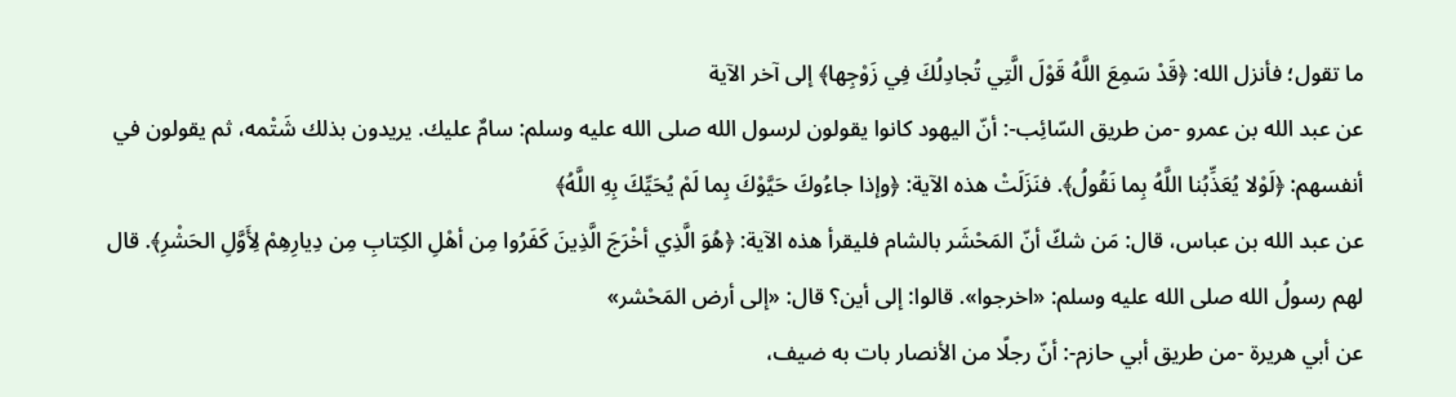ما تقول؛ فأنزل الله: ﴿قَدْ سَمِعَ اللَّهُ قَوْلَ الَّتِي تُجادِلُكَ فِي زَوْجِها﴾ إلى آخر الآية
عن عبد الله بن عمرو -من طريق السّائِب-: أنّ اليهود كانوا يقولون لرسول الله صلى الله عليه وسلم: سامٌ عليك. يريدون بذلك شَتْمه، ثم يقولون في أنفسهم: ﴿لَوْلا يُعَذِّبُنا اللَّهُ بِما نَقُولُ﴾. فنَزَلَتْ هذه الآية: ﴿وإذا جاءُوكَ حَيَّوْكَ بِما لَمْ يُحَيِّكَ بِهِ اللَّهُ﴾
عن عبد الله بن عباس، قال: مَن شكّ أنّ المَحْشَر بالشام فليقرأ هذه الآية: ﴿هُوَ الَّذِي أخْرَجَ الَّذِينَ كَفَرُوا مِن أهْلِ الكِتابِ مِن دِيارِهِمْ لِأَوَّلِ الحَشْرِ﴾. قال لهم رسولُ الله صلى الله عليه وسلم: «اخرجوا». قالوا: إلى أين؟ قال: «إلى أرض المَحْشر»
عن أبي هريرة -من طريق أبي حازم-: أنّ رجلًا من الأنصار بات به ضيف،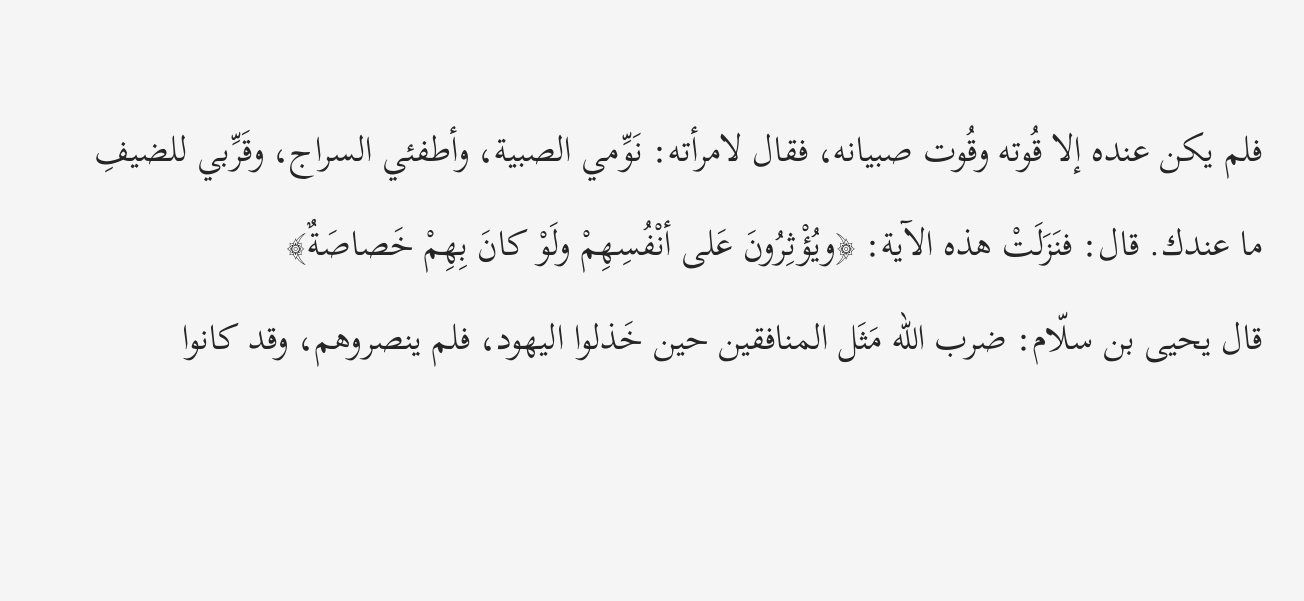فلم يكن عنده إلا قُوته وقُوت صبيانه، فقال لامرأته: نَوِّمي الصبية، وأطفئي السراج، وقَرِّبي للضيفِ ما عندك. قال: فنَزَلَتْ هذه الآية: ﴿ويُؤْثِرُونَ عَلى أنْفُسِهِمْ ولَوْ كانَ بِهِمْ خَصاصَةٌ﴾
قال يحيى بن سلّام: ضرب الله مَثَل المنافقين حين خَذلوا اليهود، فلم ينصروهم، وقد كانوا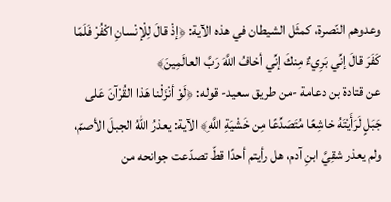وعدوهم النّصرة، كمثَل الشيطان في هذه الآية: ﴿إذْ قالَ لِلْإنْسانِ اكْفُرْ فَلَمّا كَفَرَ قالَ إنِّي بَرِيءٌ مِنكَ إنِّي أخافُ اللَّهَ رَبَّ العالَمِينَ﴾
عن قتادة بن دعامة -من طريق سعيد- قوله: ﴿لَوْ أنْزَلْنا هَذا القُرْآنَ عَلى جَبَلٍ لَرَأَيْتَهُ خاشِعًا مُتَصَدِّعًا مِن خَشْيَةِ اللَّهِ﴾ الآية: يعذرُ اللهُ الجبلَ الأصمّ، ولم يعذر شقِيَّ ابنِ آدم، هل رأيتم أحدًا قطّ تصدّعت جوانحه من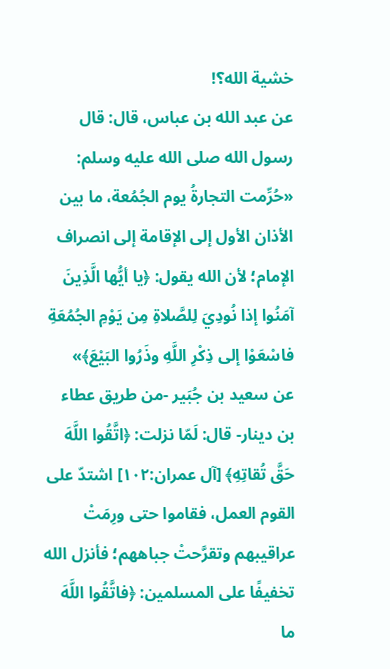خشية الله؟!
عن عبد الله بن عباس، قال: قال رسول الله صلى الله عليه وسلم: «حُرِّمت التجارةُ يوم الجُمُعة، ما بين الأذان الأول إلى الإقامة إلى انصراف الإمام؛ لأن الله يقول: ﴿يا أيُّها الَّذِينَ آمَنُوا إذا نُودِيَ لِلصَّلاةِ مِن يَوْمِ الجُمُعَةِ فاسْعَوْا إلى ذِكْرِ اللَّهِ وذَرُوا البَيْعَ﴾»
عن سعيد بن جُبَير -من طريق عطاء بن دينار- قال: لَمّا نزلت: ﴿اتَّقُوا اللَّهَ حَقَّ تُقاتِهِ﴾ [آل عمران:١٠٢] اشتدّ على القوم العمل، فقاموا حتى ورِمَتْ عراقيبهم وتقرَّحتْ جباههم؛ فأنزل الله تخفيفًا على المسلمين: ﴿فاتَّقُوا اللَّهَ ما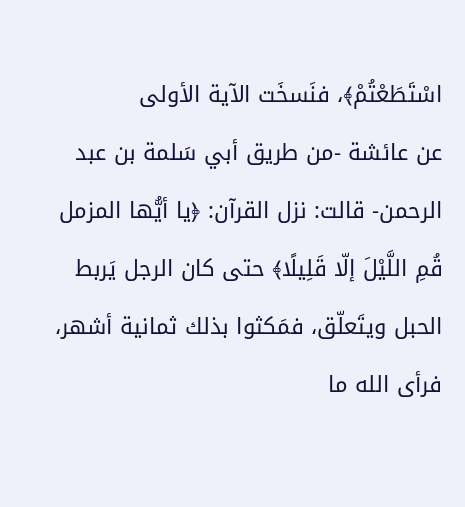اسْتَطَعْتُمْ﴾، فنَسخَت الآية الأولى
عن عائشة -من طريق أبي سَلمة بن عبد الرحمن- قالت: نزل القرآن: ﴿يا أيُّها المزمل قُمِ اللَّيْلَ إلّا قَلِيلًا﴾ حتى كان الرجل يَربط الحبل ويتَعلّق، فمَكثوا بذلك ثمانية أشهر، فرأى الله ما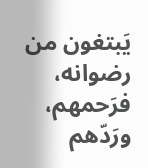يَبتغون من رضوانه، فرَحمهم، ورَدّهم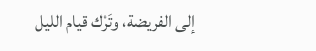إلى الفريضة، وتَرْك قيام الليل